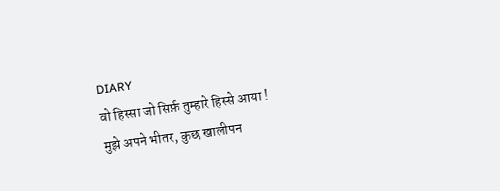DIARY
वो हिस्सा जो सिर्फ़ तुम्हारे हिस्से आया !
मुझे अपने भीतर, कुछ खालीपन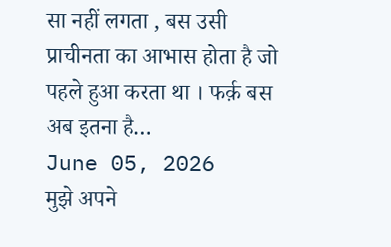सा नहीं लगता , बस उसी प्राचीनता का आभास होता है जो पहले हुआ करता था । फर्क़ बस अब इतना है…
June 05, 2026
मुझे अपने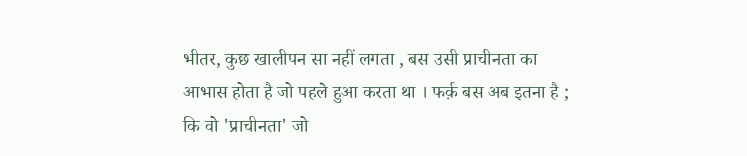भीतर, कुछ खालीपन सा नहीं लगता , बस उसी प्राचीनता का आभास होता है जो पहले हुआ करता था । फर्क़ बस अब इतना है ; कि वो 'प्राचीनता' जो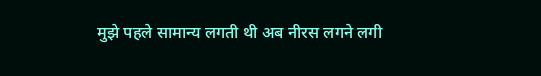मुझे पहले सामान्य लगती थी अब नीरस लगने लगी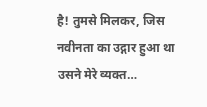है! तुमसे मिलकर, जिस नवीनता का उद्गार हुआ था उसने मेरे व्यक्त…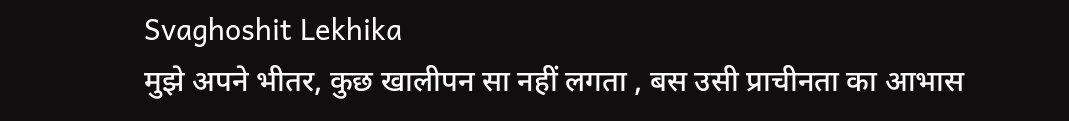Svaghoshit Lekhika
मुझे अपने भीतर, कुछ खालीपन सा नहीं लगता , बस उसी प्राचीनता का आभास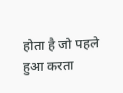होता है जो पहले हुआ करता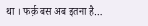था । फर्क़ बस अब इतना है…